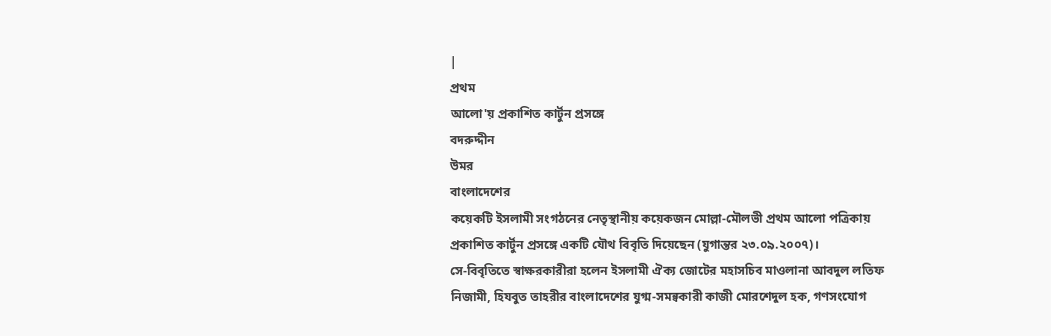|
প্রথম
আলো'য় প্রকাশিত কার্টুন প্রসঙ্গে
বদরুদ্দীন
উমর
বাংলাদেশের
কয়েকটি ইসলামী সংগঠনের নেতৃস্থানীয় কয়েকজন মোল্লা-মৌলভী প্রথম আলো পত্রিকায়
প্রকাশিত কার্টুন প্রসঙ্গে একটি যৌথ বিবৃতি দিয়েছেন (যুগান্তর ২৩.০৯.২০০৭)।
সে-বিবৃতিতে স্বাক্ষরকারীরা হলেন ইসলামী ঐক্য জোটের মহাসচিব মাওলানা আবদুল লতিফ
নিজামী, হিযবুত তাহরীর বাংলাদেশের যুগ্ম-সমন্বকারী কাজী মোরশেদুল হক, গণসংযোগ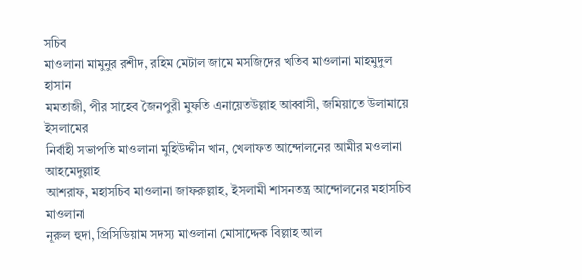সচিব
মাওলানা মামুনুর রশীদ, রহিম মেটাল জামে মসজিদের খতিব মাওলানা মাহমুদুল হাসান
মমতাজী, পীর সাহেব জৈনপুরী মুফতি এনায়েতউল্লাহ আব্বাসী, জমিয়াতে উলামায়ে ইসলামের
নির্বাহী সভাপতি মাওলানা মুহিউদ্দীন খান, খেলাফত আন্দোলনের আমীর মওলানা আহমেদুল্লাহ
আশরাফ, মহাসচিব মাওলানা জাফরুল্লাহ, ইসলামী শাসনতন্ত্র আন্দোলনের মহাসচিব মাওলানা
নূরুল হুদা, প্রিসিডিয়াম সদস্য মাওলানা মোসাদ্দেক বিল্লাহ আল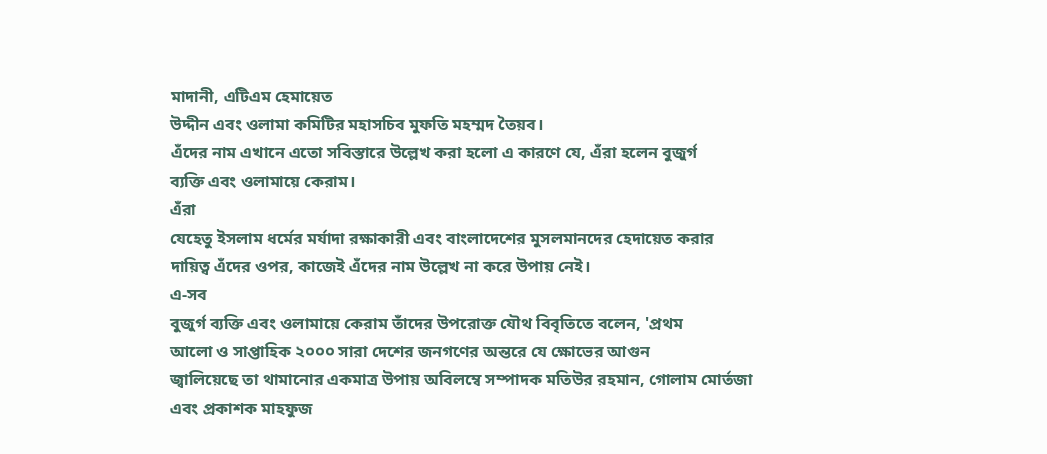মাদানী, এটিএম হেমায়েত
উদ্দীন এবং ওলামা কমিটির মহাসচিব মুফতি মহম্মদ তৈয়ব।
এঁদের নাম এখানে এতো সবিস্তারে উল্লেখ করা হলো এ কারণে যে, এঁরা হলেন বুজুর্গ
ব্যক্তি এবং ওলামায়ে কেরাম।
এঁরা
যেহেতু ইসলাম ধর্মের মর্যাদা রক্ষাকারী এবং বাংলাদেশের মুসলমানদের হেদায়েত করার
দায়িত্ব এঁদের ওপর, কাজেই এঁদের নাম উল্লেখ না করে উপায় নেই।
এ-সব
বুজুর্গ ব্যক্তি এবং ওলামায়ে কেরাম তাঁদের উপরোক্ত যৌথ বিবৃতিতে বলেন, 'প্রথম
আলো ও সাপ্তাহিক ২০০০ সারা দেশের জনগণের অন্তরে যে ক্ষোভের আগুন
জ্বালিয়েছে তা থামানোর একমাত্র উপায় অবিলম্বে সম্পাদক মতিউর রহমান, গোলাম মোর্তজা
এবং প্রকাশক মাহফুজ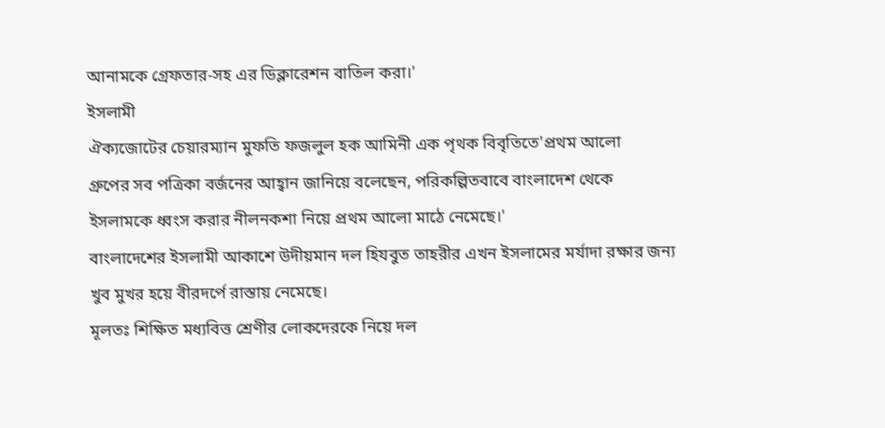আনামকে গ্রেফতার-সহ এর ডিক্লারেশন বাতিল করা।'
ইসলামী
ঐক্যজোটের চেয়ারম্যান মুফতি ফজলুল হক আমিনী এক পৃথক বিবৃতিতে'প্রথম আলো
গ্রুপের সব পত্রিকা বর্জনের আহ্বান জানিয়ে বলেছেন, পরিকল্পিতবাবে বাংলাদেশ থেকে
ইসলামকে ধ্বংস করার নীলনকশা নিয়ে প্রথম আলো মাঠে নেমেছে।'
বাংলাদেশের ইসলামী আকাশে উদীয়মান দল হিযবুত তাহরীর এখন ইসলামের মর্যাদা রক্ষার জন্য
খুব মুখর হয়ে বীরদর্পে রাস্তায় নেমেছে।
মূলতঃ শিক্ষিত মধ্যবিত্ত শ্রেণীর লোকদেরকে নিয়ে দল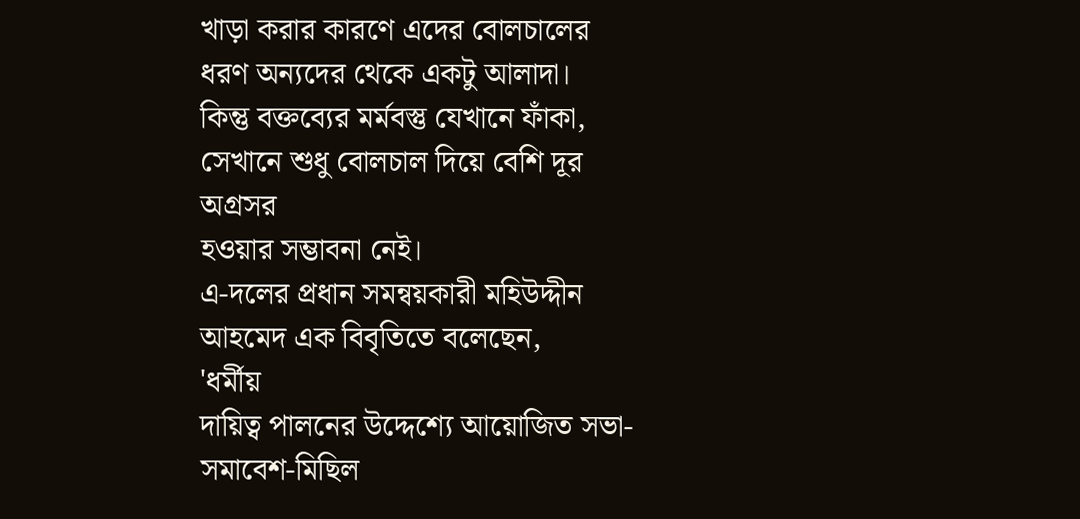খাড়া করার কারণে এদের বোলচালের
ধরণ অন্যদের থেকে একটু আলাদা।
কিন্তু বক্তব্যের মর্মবস্তু যেখানে ফাঁকা, সেখানে শুধু বোলচাল দিয়ে বেশি দূর অগ্রসর
হওয়ার সম্ভাবনা নেই।
এ-দলের প্রধান সমন্বয়কারী মহিউদ্দীন আহমেদ এক বিবৃতিতে বলেছেন,
'ধর্মীয়
দায়িত্ব পালনের উদ্দেশ্যে আয়োজিত সভা-সমাবেশ-মিছিল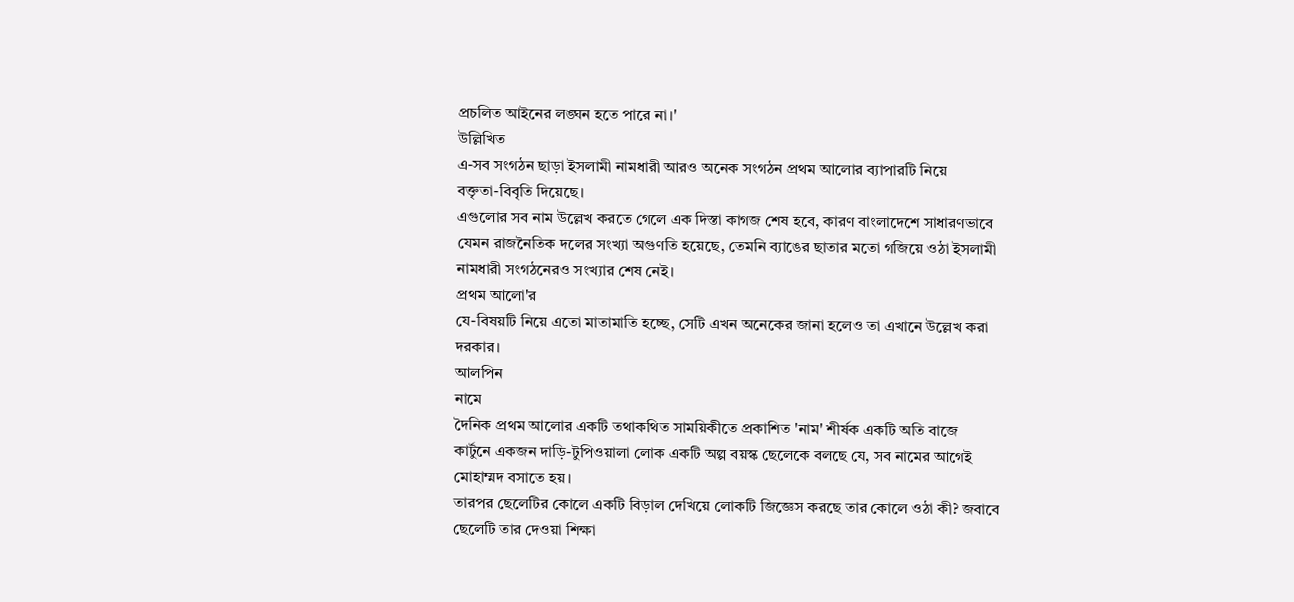প্রচলিত আইনের লঙ্ঘন হতে পারে না।'
উল্লিখিত
এ-সব সংগঠন ছাড়া ইসলামী নামধারী আরও অনেক সংগঠন প্রথম আলোর ব্যাপারটি নিয়ে
বক্তৃতা-বিবৃতি দিয়েছে।
এগুলোর সব নাম উল্লেখ করতে গেলে এক দিস্তা কাগজ শেষ হবে, কারণ বাংলাদেশে সাধারণভাবে
যেমন রাজনৈতিক দলের সংখ্যা অগুণতি হয়েছে, তেমনি ব্যাঙের ছাতার মতো গজিয়ে ওঠা ইসলামী
নামধারী সংগঠনেরও সংখ্যার শেষ নেই।
প্রথম আলো'র
যে-বিষয়টি নিয়ে এতো মাতামাতি হচ্ছে, সেটি এখন অনেকের জানা হলেও তা এখানে উল্লেখ করা
দরকার।
আলপিন
নামে
দৈনিক প্রথম আলোর একটি তথাকথিত সাময়িকীতে প্রকাশিত 'নাম' শীর্ষক একটি অতি বাজে
কার্টুনে একজন দাড়ি-টুপিওয়ালা লোক একটি অল্প বয়স্ক ছেলেকে বলছে যে, সব নামের আগেই
মোহাম্মদ বসাতে হয়।
তারপর ছেলেটির কোলে একটি বিড়াল দেখিয়ে লোকটি জিজ্ঞেস করছে তার কোলে ওঠা কী? জবাবে
ছেলেটি তার দেওয়া শিক্ষা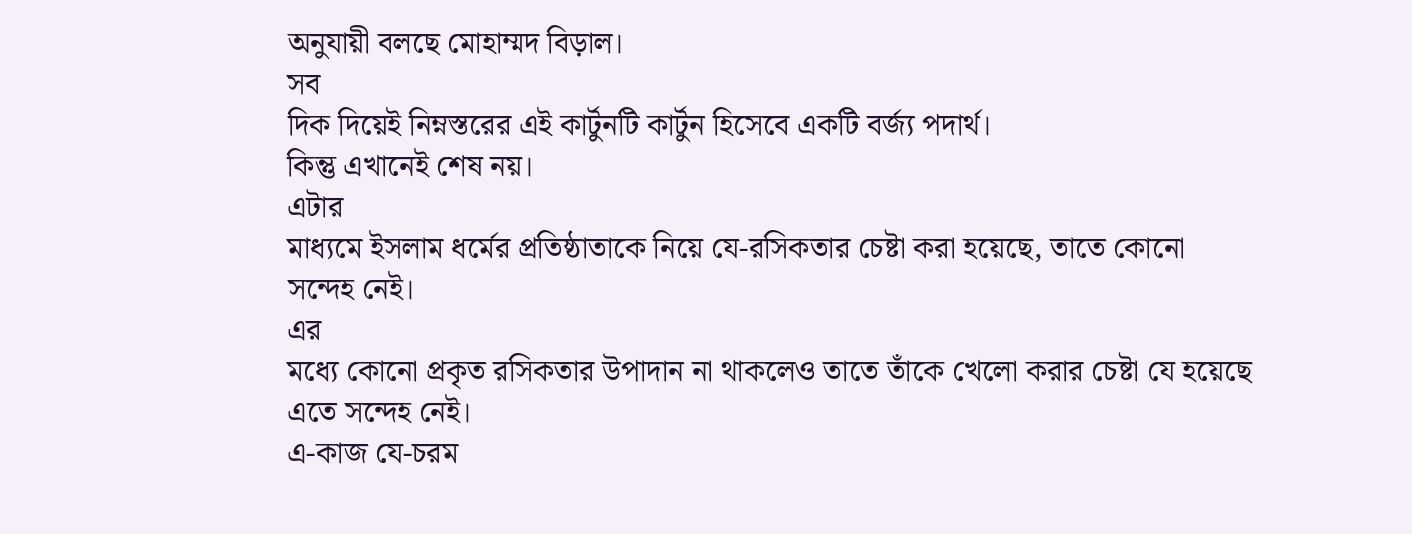অনুযায়ী বলছে মোহাম্মদ বিড়াল।
সব
দিক দিয়েই নিম্নস্তরের এই কার্টুনটি কার্টুন হিসেবে একটি বর্জ্য পদার্থ।
কিন্তু এখানেই শেষ নয়।
এটার
মাধ্যমে ইসলাম ধর্মের প্রতিষ্ঠাতাকে নিয়ে যে-রসিকতার চেষ্টা করা হয়েছে, তাতে কোনো
সন্দেহ নেই।
এর
মধ্যে কোনো প্রকৃত রসিকতার উপাদান না থাকলেও তাতে তাঁকে খেলো করার চেষ্টা যে হয়েছে
এতে সন্দেহ নেই।
এ-কাজ যে-চরম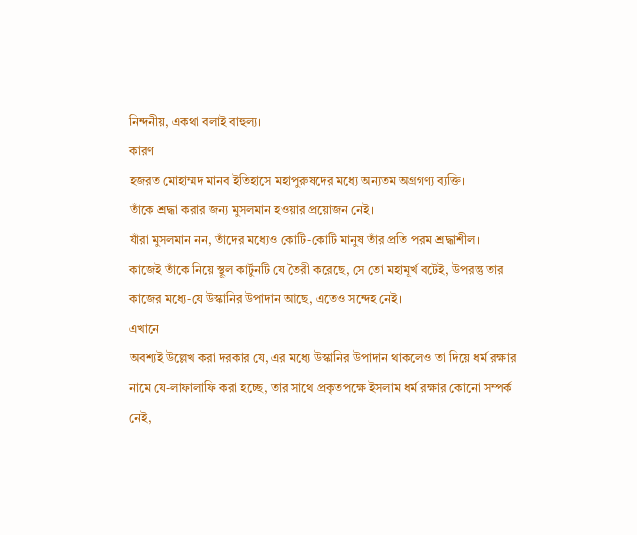নিন্দনীয়, একথা বলাই বাহুল্য।
কারণ
হজরত মোহাম্মদ মানব ইতিহাসে মহাপুরুষদের মধ্যে অন্যতম অগ্রগণ্য ব্যক্তি।
তাঁকে শ্রদ্ধা করার জন্য মুসলমান হওয়ার প্রয়োজন নেই।
যাঁরা মুসলমান নন, তাঁদের মধ্যেও কোটি-কোটি মানুষ তাঁর প্রতি পরম শ্রদ্ধাশীল।
কাজেই তাঁকে নিয়ে স্থূল কার্টুনটি যে তৈরী করেছে, সে তো মহামূর্খ বটেই, উপরন্তু তার
কাজের মধ্যে-যে উস্কানির উপাদান আছে, এতেও সন্দেহ নেই।
এখানে
অবশ্যই উল্লেখ করা দরকার যে, এর মধ্যে উস্কানির উপাদান থাকলেও তা দিয়ে ধর্ম রক্ষার
নামে যে-লাফালাফি করা হচ্ছে, তার সাথে প্রকৃতপক্ষে ইসলাম ধর্ম রক্ষার কোনো সম্পর্ক
নেই,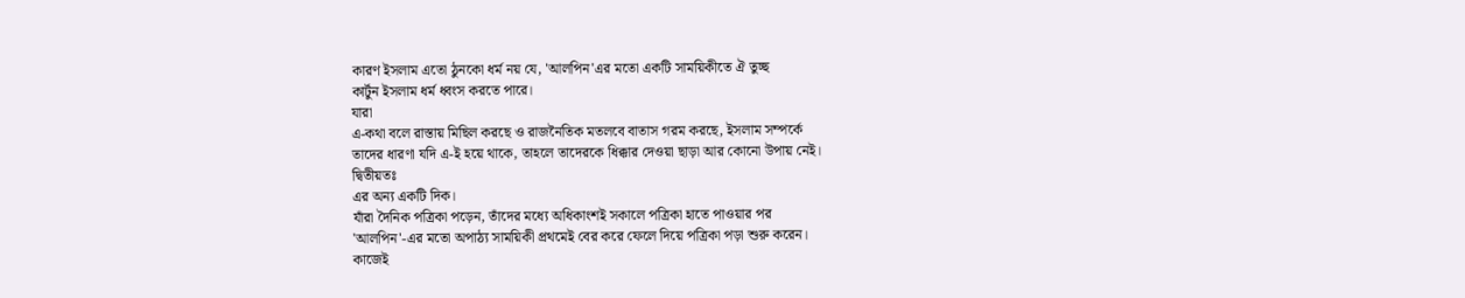কারণ ইসলাম এতো ঠুনকো ধর্ম নয় যে, 'আলপিন'এর মতো একটি সাময়িকীতে ঐ তুচ্ছ
কার্টুন ইসলাম ধর্ম ধ্বংস করতে পারে।
যারা
এ-কথা বলে রাস্তায় মিছিল করছে ও রাজনৈতিক মতলবে বাতাস গরম করছে, ইসলাম সম্পর্কে
তাদের ধারণা যদি এ-ই হয়ে থাকে, তাহলে তাদেরকে ধিক্কার দেওয়া ছাড়া আর কোনো উপায় নেই।
দ্বিতীয়তঃ
এর অন্য একটি দিক।
যাঁরা দৈনিক পত্রিকা পড়েন, তাঁদের মধ্যে অধিকাংশই সকালে পত্রিকা হাতে পাওয়ার পর
'আলপিন'-এর মতো অপাঠ্য সাময়িকী প্রথমেই বের করে ফেলে দিয়ে পত্রিকা পড়া শুরু করেন।
কাজেই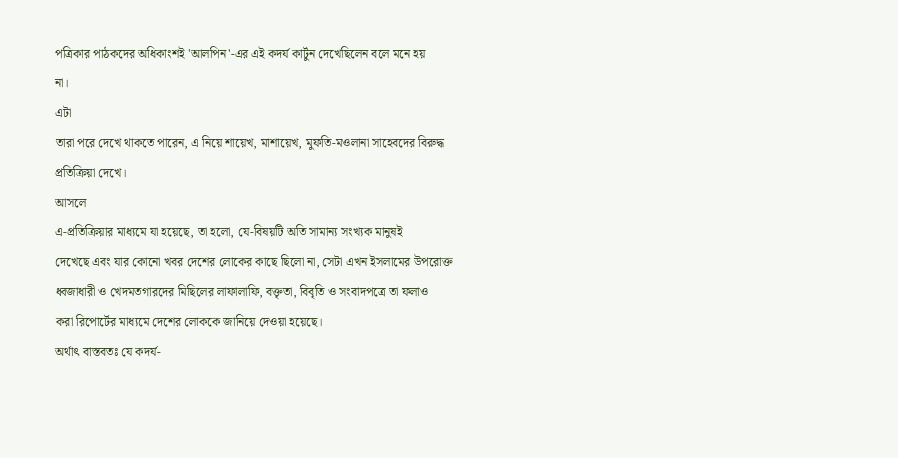পত্রিকার পাঠকদের অধিকাংশই 'আলপিন'-এর এই কদর্য কার্টুন দেখেছিলেন বলে মনে হয়
না।
এটা
তারা পরে দেখে থাকতে পারেন, এ নিয়ে শায়েখ, মাশায়েখ, মুফতি-মওলানা সাহেবদের বিরুদ্ধ
প্রতিক্রিয়া দেখে।
আসলে
এ-প্রতিক্রিয়ার মাধ্যমে যা হয়েছে, তা হলো, যে-বিষয়টি অতি সামান্য সংখ্যক মানুষই
দেখেছে এবং যার কোনো খবর দেশের লোকের কাছে ছিলো না, সেটা এখন ইসলামের উপরোক্ত
ধ্বজাধারী ও খেদমতগারদের মিছিলের লাফালাফি, বক্তৃতা, বিবৃতি ও সংবাদপত্রে তা ফলাও
করা রিপোর্টের মাধ্যমে দেশের লোককে জানিয়ে দেওয়া হয়েছে।
অর্থাৎ বাস্তবতঃ যে কদর্য-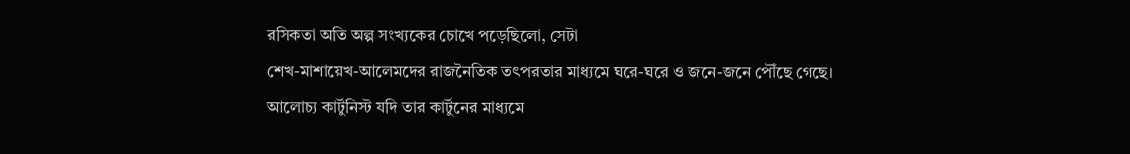রসিকতা অতি অল্প সংখ্যকের চোখে পড়েছিলো, সেটা
শেখ-মাশায়েখ-আলেমদের রাজনৈতিক তৎপরতার মাধ্যমে ঘরে-ঘরে ও জনে-জনে পৌঁছে গেছে।
আলোচ্য কার্টুনিস্ট যদি তার কার্টুনের মাধ্যমে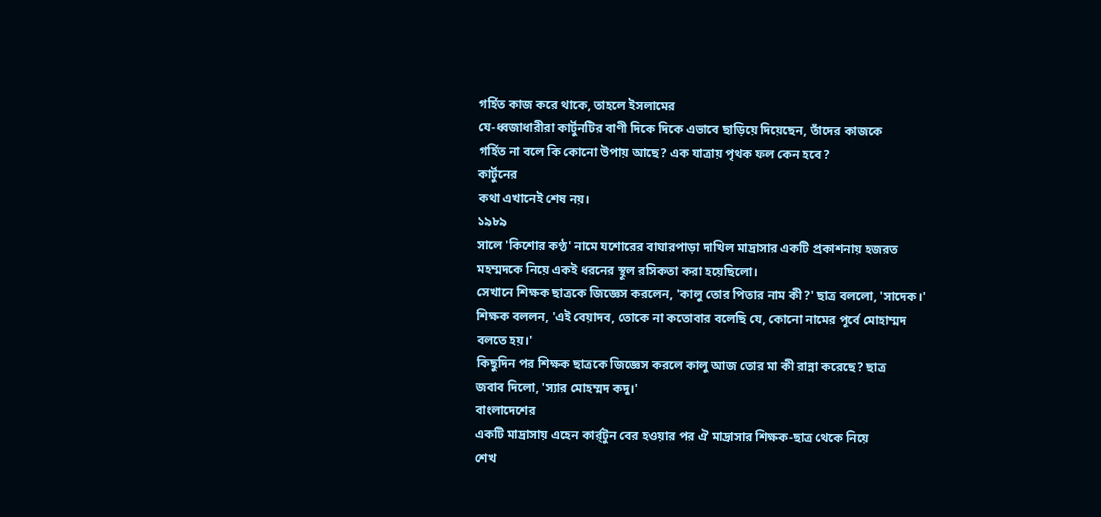গর্হিত কাজ করে থাকে, তাহলে ইসলামের
যে-ধ্বজাধারীরা কার্টুনটির বাণী দিকে দিকে এভাবে ছাড়িয়ে দিয়েছেন, তাঁদের কাজকে
গর্হিত না বলে কি কোনো উপায় আছে? এক যাত্রায় পৃথক ফল কেন হবে?
কার্টুনের
কথা এখানেই শেষ নয়।
১৯৮৯
সালে 'কিশোর কণ্ঠ' নামে যশোরের বাঘারপাড়া দাখিল মাদ্রাসার একটি প্রকাশনায় হজরত
মহম্মদকে নিয়ে একই ধরনের স্থূল রসিকতা করা হয়েছিলো।
সেখানে শিক্ষক ছাত্রকে জিজ্ঞেস করলেন, 'কালু তোর পিতার নাম কী?' ছাত্র বললো, 'সাদেক।'
শিক্ষক বললন, 'এই বেয়াদব, তোকে না কতোবার বলেছি যে, কোনো নামের পূর্বে মোহাম্মদ
বলতে হয়।'
কিছুদিন পর শিক্ষক ছাত্রকে জিজ্ঞেস করলে কালু আজ তোর মা কী রান্না করেছে? ছাত্র
জবাব দিলো, 'স্যার মোহম্মদ কদু।'
বাংলাদেশের
একটি মাদ্রাসায় এহেন কার্র্টুন বের হওয়ার পর ঐ মাদ্রাসার শিক্ষক-ছাত্র থেকে নিয়ে
শেখ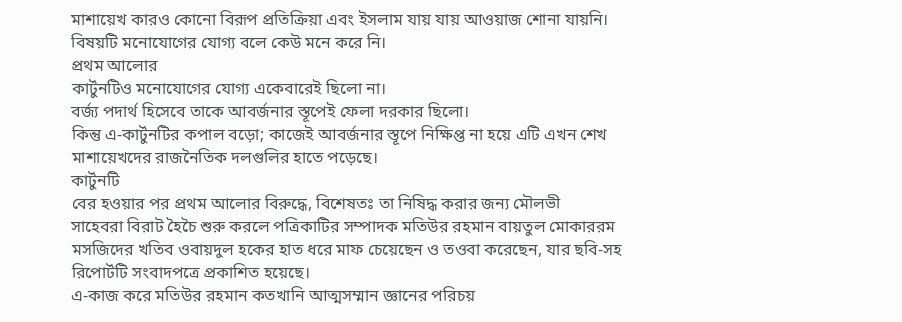মাশায়েখ কারও কোনো বিরূপ প্রতিক্রিয়া এবং ইসলাম যায় যায় আওয়াজ শোনা যায়নি।
বিষয়টি মনোযোগের যোগ্য বলে কেউ মনে করে নি।
প্রথম আলোর
কার্টুনটিও মনোযোগের যোগ্য একেবারেই ছিলো না।
বর্জ্য পদার্থ হিসেবে তাকে আবর্জনার স্তূপেই ফেলা দরকার ছিলো।
কিন্তু এ-কার্টুনটির কপাল বড়ো; কাজেই আবর্জনার স্তূপে নিক্ষিপ্ত না হয়ে এটি এখন শেখ
মাশায়েখদের রাজনৈতিক দলগুলির হাতে পড়েছে।
কার্টুনটি
বের হওয়ার পর প্রথম আলোর বিরুদ্ধে, বিশেষতঃ তা নিষিদ্ধ করার জন্য মৌলভী
সাহেবরা বিরাট হৈচৈ শুরু করলে পত্রিকাটির সম্পাদক মতিউর রহমান বায়তুল মোকাররম
মসজিদের খতিব ওবায়দুল হকের হাত ধরে মাফ চেয়েছেন ও তওবা করেছেন, যার ছবি-সহ
রিপোর্টটি সংবাদপত্রে প্রকাশিত হয়েছে।
এ-কাজ করে মতিউর রহমান কতখানি আত্মসম্মান জ্ঞানের পরিচয়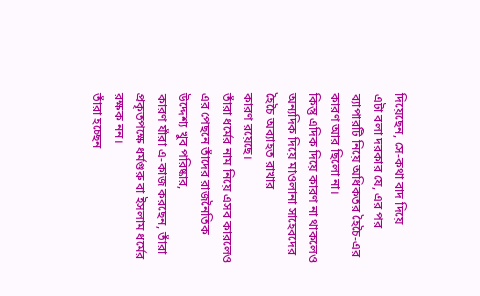দিয়েছেন, সে-কথা বাদ দিয়ে
এটা বলা দরকার যে, এর পর ব্যাপারটি নিয়ে অধিকতর হৈচৈ-এর কারণ আর ছিলো না।
কিন্তু এদিক দিয়ে কারণ না থাকলেও অন্যদিক দিয়ে মাওলানা সাহেবদের হৈচৈ অব্যাহত রাখার
কারণ রয়েছে।
তাঁরা ধর্মের নাম নিয়ে এসব কারলেও এর পেছনে তাঁদের রাজনৈতিক উদ্দেশ্য খুব পরিষ্কার,
কারণ যাঁরা এ-কাজ করছেন, তাঁরা প্রকৃতপক্ষে ধর্মগুরু বা ইসলাম ধর্মের রক্ষক নন।
তাঁরা হচ্ছেন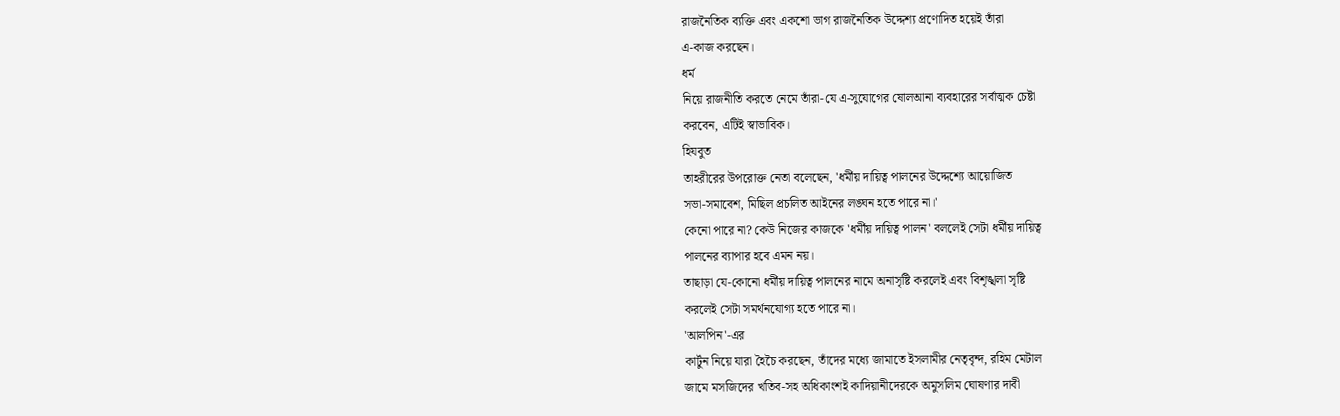রাজনৈতিক ব্যক্তি এবং একশো ভাগ রাজনৈতিক উদ্দেশ্য প্রণোদিত হয়েই তাঁরা
এ-কাজ করছেন।
ধর্ম
নিয়ে রাজনীতি করতে নেমে তাঁরা-যে এ-সুযোগের ষোলআনা ব্যবহারের সর্বাত্মক চেষ্টা
করবেন, এটিই স্বাভাবিক।
হিযবুত
তাহরীরের উপরোক্ত নেতা বলেছেন, 'ধর্মীয় দায়িত্ব পালনের উদ্দেশ্যে আয়োজিত
সভা-সমাবেশ, মিছিল প্রচলিত আইনের লঙ্ঘন হতে পারে না।'
কেনো পারে না? কেউ নিজের কাজকে 'ধর্মীয় দায়িত্ব পালন' বললেই সেটা ধর্মীয় দায়িত্ব
পালনের ব্যাপার হবে এমন নয়।
তাছাড়া যে-কোনো ধর্মীয় দায়িত্ব পালনের নামে অনাসৃষ্টি করলেই এবং বিশৃঙ্খলা সৃষ্টি
করলেই সেটা সমর্থনযোগ্য হতে পারে না।
'আলপিন'-এর
কার্টুন নিয়ে যারা হৈচৈ করছেন, তাঁদের মধ্যে জামাতে ইসলামীর নেতৃবৃন্দ, রহিম মেটাল
জামে মসজিদের খতিব-সহ অধিকাংশই কাদিয়ানীদেরকে অমুসলিম ঘোষণার দাবী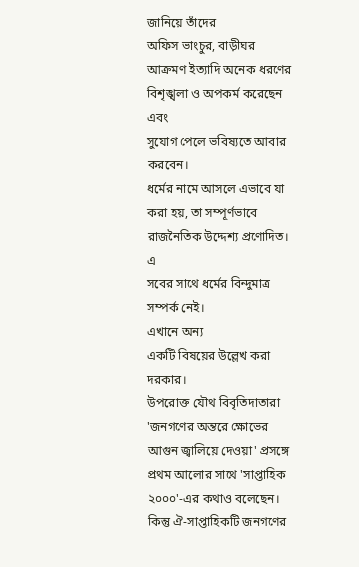জানিয়ে তাঁদের
অফিস ভাংচুর, বাড়ীঘর আক্রমণ ইত্যাদি অনেক ধরণের বিশৃঙ্খলা ও অপকর্ম করেছেন এবং
সুযোগ পেলে ভবিষ্যতে আবার করবেন।
ধর্মের নামে আসলে এভাবে যা করা হয়, তা সম্পূর্ণভাবে রাজনৈতিক উদ্দেশ্য প্রণোদিত।
এ
সবের সাথে ধর্মের বিন্দুমাত্র সম্পর্ক নেই।
এখানে অন্য
একটি বিষয়ের উল্লেখ করা দরকার।
উপরোক্ত যৌথ বিবৃতিদাতারা 'জনগণের অন্তরে ক্ষোভের আগুন জ্বালিয়ে দেওয়া' প্রসঙ্গে
প্রথম আলোর সাথে 'সাপ্তাহিক ২০০০'-এর কথাও বলেছেন।
কিন্তু ঐ-সাপ্তাহিকটি জনগণের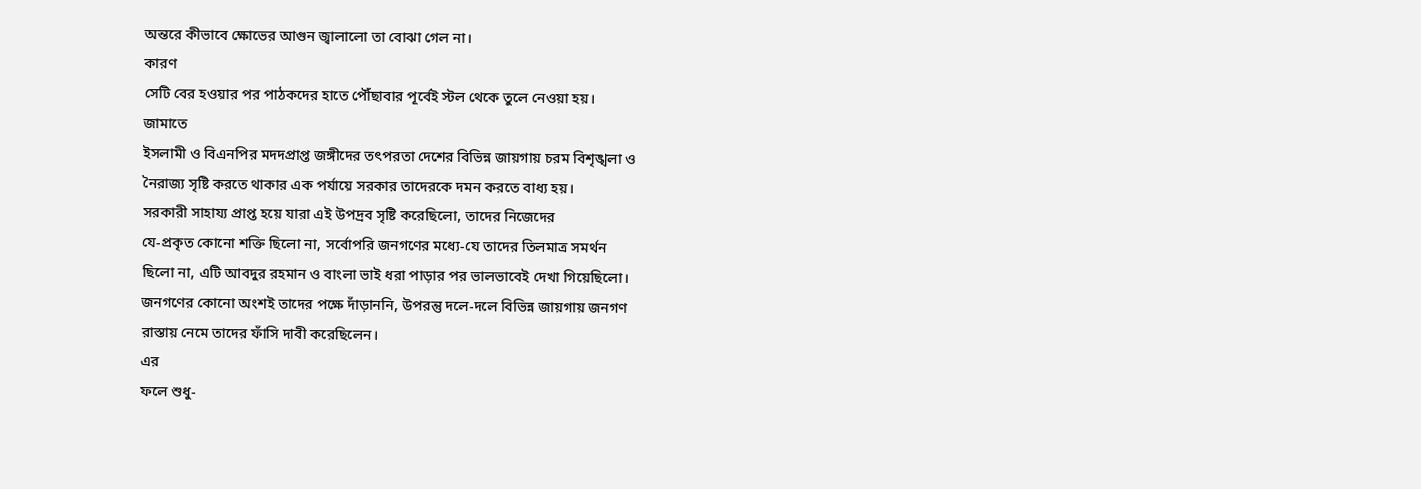অন্তরে কীভাবে ক্ষোভের আগুন জ্বালালো তা বোঝা গেল না।
কারণ
সেটি বের হওয়ার পর পাঠকদের হাতে পৌঁছাবার পূর্বেই স্টল থেকে তুলে নেওয়া হয়।
জামাতে
ইসলামী ও বিএনপির মদদপ্রাপ্ত জঙ্গীদের তৎপরতা দেশের বিভিন্ন জায়গায় চরম বিশৃঙ্খলা ও
নৈরাজ্য সৃষ্টি করতে থাকার এক পর্যায়ে সরকার তাদেরকে দমন করতে বাধ্য হয়।
সরকারী সাহায্য প্রাপ্ত হয়ে যারা এই উপদ্রব সৃষ্টি করেছিলো, তাদের নিজেদের
যে-প্রকৃত কোনো শক্তি ছিলো না, সর্বোপরি জনগণের মধ্যে-যে তাদের তিলমাত্র সমর্থন
ছিলো না, এটি আবদুর রহমান ও বাংলা ভাই ধরা পাড়ার পর ভালভাবেই দেখা গিয়েছিলো।
জনগণের কোনো অংশই তাদের পক্ষে দাঁড়াননি, উপরন্তু দলে-দলে বিভিন্ন জায়গায় জনগণ
রাস্তায় নেমে তাদের ফাঁসি দাবী করেছিলেন।
এর
ফলে শুধু-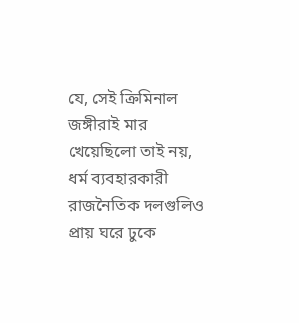যে, সেই ক্রিমিনাল জঙ্গীরাই মার খেয়েছিলো তাই নয়, ধর্ম ব্যবহারকারী
রাজনৈতিক দলগুলিও প্রায় ঘরে ঢুকে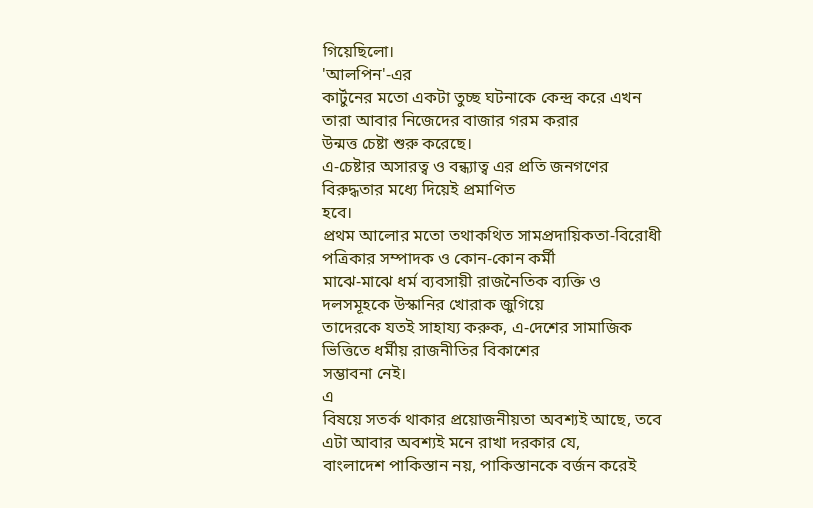গিয়েছিলো।
'আলপিন'-এর
কার্টুনের মতো একটা তুচ্ছ ঘটনাকে কেন্দ্র করে এখন তারা আবার নিজেদের বাজার গরম করার
উন্মত্ত চেষ্টা শুরু করেছে।
এ-চেষ্টার অসারত্ব ও বন্ধ্যাত্ব এর প্রতি জনগণের বিরুদ্ধতার মধ্যে দিয়েই প্রমাণিত
হবে।
প্রথম আলোর মতো তথাকথিত সামপ্রদায়িকতা-বিরোধী পত্রিকার সম্পাদক ও কোন-কোন কর্মী
মাঝে-মাঝে ধর্ম ব্যবসায়ী রাজনৈতিক ব্যক্তি ও দলসমূহকে উস্কানির খোরাক জুগিয়ে
তাদেরকে যতই সাহায্য করুক, এ-দেশের সামাজিক ভিত্তিতে ধর্মীয় রাজনীতির বিকাশের
সম্ভাবনা নেই।
এ
বিষয়ে সতর্ক থাকার প্রয়োজনীয়তা অবশ্যই আছে, তবে এটা আবার অবশ্যই মনে রাখা দরকার যে,
বাংলাদেশ পাকিস্তান নয়, পাকিস্তানকে বর্জন করেই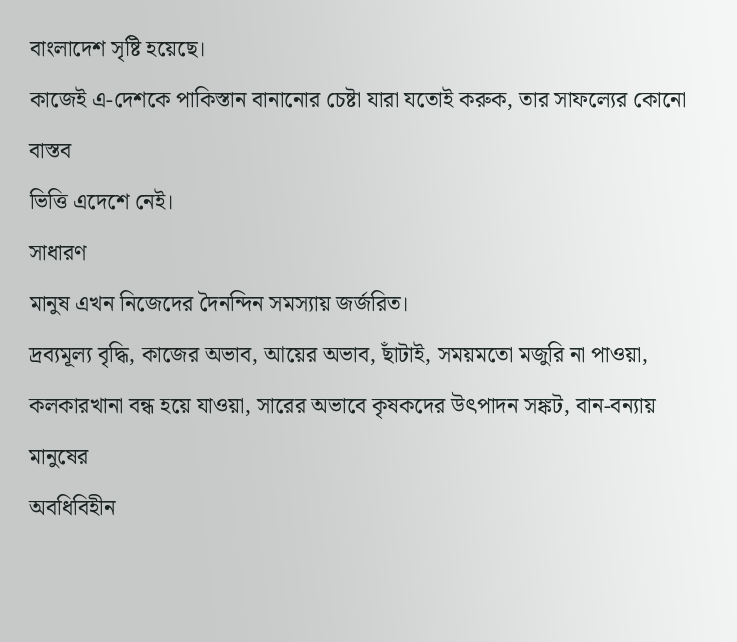বাংলাদেশ সৃষ্টি হয়েছে।
কাজেই এ-দেশকে পাকিস্তান বানানোর চেষ্টা যারা যতোই করুক, তার সাফল্যের কোনো বাস্তব
ভিত্তি এদেশে নেই।
সাধারণ
মানুষ এখন নিজেদের দৈনন্দিন সমস্যায় জর্জরিত।
দ্রব্যমূল্য বৃদ্ধি, কাজের অভাব, আয়ের অভাব, ছাঁটাই, সময়মতো মজুরি না পাওয়া,
কলকারখানা বন্ধ হয়ে যাওয়া, সারের অভাবে কৃষকদের উৎপাদন সঙ্কট, বান-বন্যায় মানুষের
অবধিবিহীন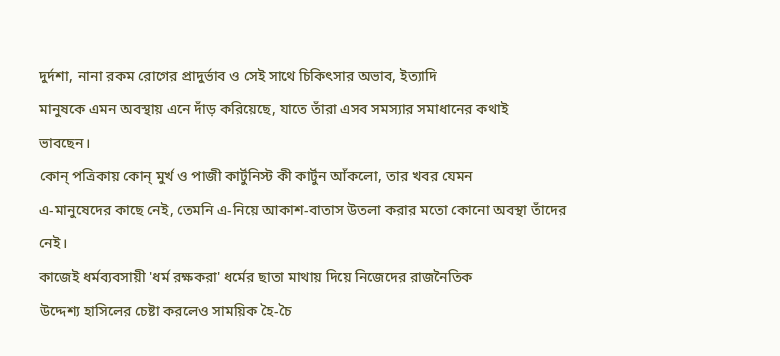দুর্দশা, নানা রকম রোগের প্রাদুর্ভাব ও সেই সাথে চিকিৎসার অভাব, ইত্যাদি
মানুষকে এমন অবস্থায় এনে দাঁড় করিয়েছে, যাতে তাঁরা এসব সমস্যার সমাধানের কথাই
ভাবছেন।
কোন্ পত্রিকায় কোন্ মুর্খ ও পাজী কার্টুনিস্ট কী কার্টুন আঁকলো, তার খবর যেমন
এ-মানুষেদের কাছে নেই, তেমনি এ-নিয়ে আকাশ-বাতাস উতলা করার মতো কোনো অবস্থা তাঁদের
নেই।
কাজেই ধর্মব্যবসায়ী 'ধর্ম রক্ষকরা' ধর্মের ছাতা মাথায় দিয়ে নিজেদের রাজনৈতিক
উদ্দেশ্য হাসিলের চেষ্টা করলেও সাময়িক হৈ-চৈ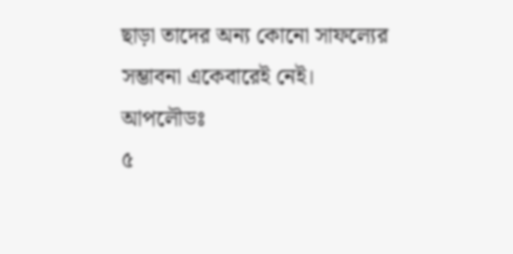ছাড়া তাদের অন্য কোনো সাফল্যের
সম্ভাবনা একেবারেই নেই।
আপলৌডঃ
৫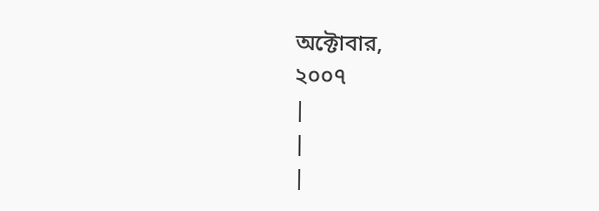অক্টোবার,
২০০৭
|
|
|